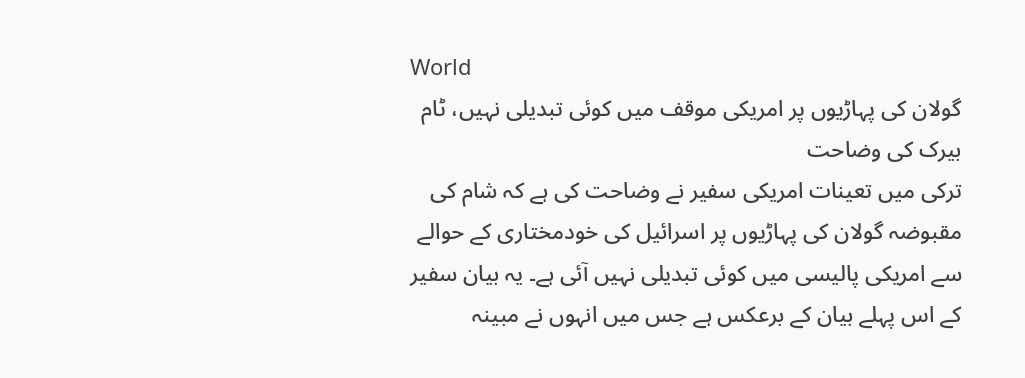World
گولان کی پہاڑیوں پر امریکی موقف میں کوئی تبدیلی نہیں، ٹام بیرک کی وضاحت
ترکی میں تعینات امریکی سفیر نے وضاحت کی ہے کہ شام کی مقبوضہ گولان کی پہاڑیوں پر اسرائیل کی خودمختاری کے حوالے سے امریکی پالیسی میں کوئی تبدیلی نہیں آئی ہے۔ یہ بیان سفیر کے اس پہلے بیان کے برعکس ہے جس میں انہوں نے مبینہ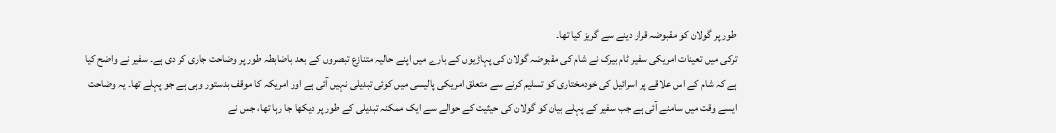طور پر گولان کو مقبوضہ قرار دینے سے گریز کیا تھا۔
ترکی میں تعینات امریکی سفیر ٹام بیرک نے شام کی مقبوضہ گولان کی پہاڑیوں کے بارے میں اپنے حالیہ متنازع تبصروں کے بعد باضابطہ طور پر وضاحت جاری کر دی ہے۔ سفیر نے واضح کیا ہے کہ شام کے اس علاقے پر اسرائیل کی خودمختاری کو تسلیم کرنے سے متعلق امریکی پالیسی میں کوئی تبدیلی نہیں آئی ہے اور امریکہ کا موقف بدستور وہی ہے جو پہلے تھا۔ یہ وضاحت ایسے وقت میں سامنے آئی ہے جب سفیر کے پہلے بیان کو گولان کی حیثیت کے حوالے سے ایک ممکنہ تبدیلی کے طور پر دیکھا جا رہا تھا، جس نے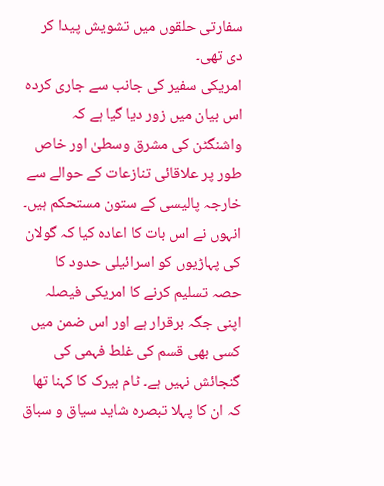سفارتی حلقوں میں تشویش پیدا کر دی تھی۔
امریکی سفیر کی جانب سے جاری کردہ اس بیان میں زور دیا گیا ہے کہ واشنگٹن کی مشرق وسطیٰ اور خاص طور پر علاقائی تنازعات کے حوالے سے خارجہ پالیسی کے ستون مستحکم ہیں۔ انہوں نے اس بات کا اعادہ کیا کہ گولان کی پہاڑیوں کو اسرائیلی حدود کا حصہ تسلیم کرنے کا امریکی فیصلہ اپنی جگہ برقرار ہے اور اس ضمن میں کسی بھی قسم کی غلط فہمی کی گنجائش نہیں ہے۔ ٹام بیرک کا کہنا تھا کہ ان کا پہلا تبصرہ شاید سیاق و سباق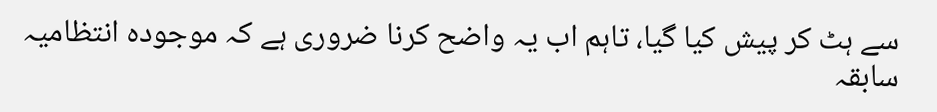سے ہٹ کر پیش کیا گیا، تاہم اب یہ واضح کرنا ضروری ہے کہ موجودہ انتظامیہ سابقہ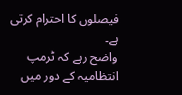فیصلوں کا احترام کرتی ہے۔
واضح رہے کہ ٹرمپ انتظامیہ کے دور میں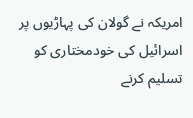امریکہ نے گولان کی پہاڑیوں پر اسرائیل کی خودمختاری کو تسلیم کرنے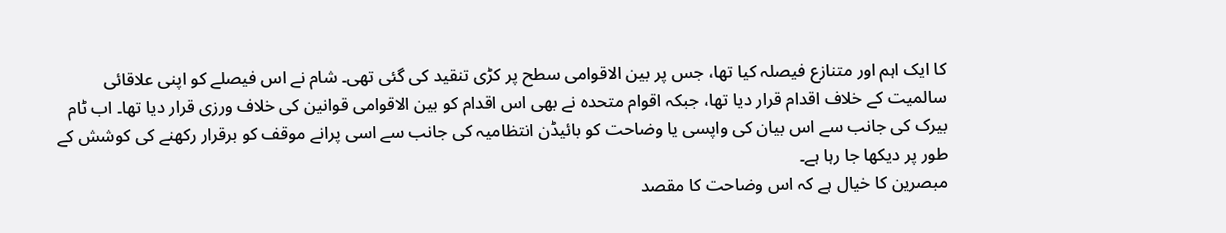کا ایک اہم اور متنازع فیصلہ کیا تھا، جس پر بین الاقوامی سطح پر کڑی تنقید کی گئی تھی۔ شام نے اس فیصلے کو اپنی علاقائی سالمیت کے خلاف اقدام قرار دیا تھا، جبکہ اقوام متحدہ نے بھی اس اقدام کو بین الاقوامی قوانین کی خلاف ورزی قرار دیا تھا۔ اب ٹام بیرک کی جانب سے اس بیان کی واپسی یا وضاحت کو بائیڈن انتظامیہ کی جانب سے اسی پرانے موقف کو برقرار رکھنے کی کوشش کے طور پر دیکھا جا رہا ہے۔
مبصرین کا خیال ہے کہ اس وضاحت کا مقصد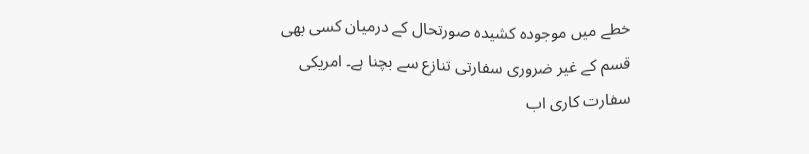خطے میں موجودہ کشیدہ صورتحال کے درمیان کسی بھی قسم کے غیر ضروری سفارتی تنازع سے بچنا ہے۔ امریکی سفارت کاری اب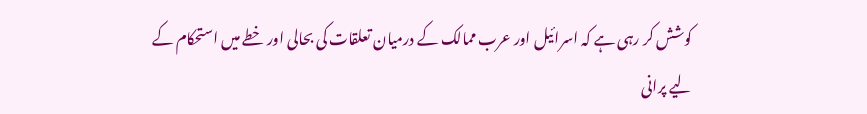کوشش کر رہی ہے کہ اسرائیل اور عرب ممالک کے درمیان تعلقات کی بحالی اور خطے میں استحکام کے لیے پرانی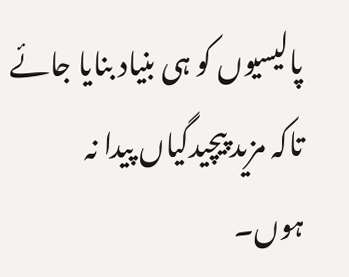پالیسیوں کو ہی بنیاد بنایا جائے تاکہ مزید پیچیدگیاں پیدا نہ ہوں۔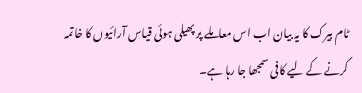ٹام بیرک کا یہ بیان اب اس معاملے پر پھیلی ہوئی قیاس آرائیوں کا خاتمہ کرنے کے لیے کافی سمجھا جا رہا ہے۔